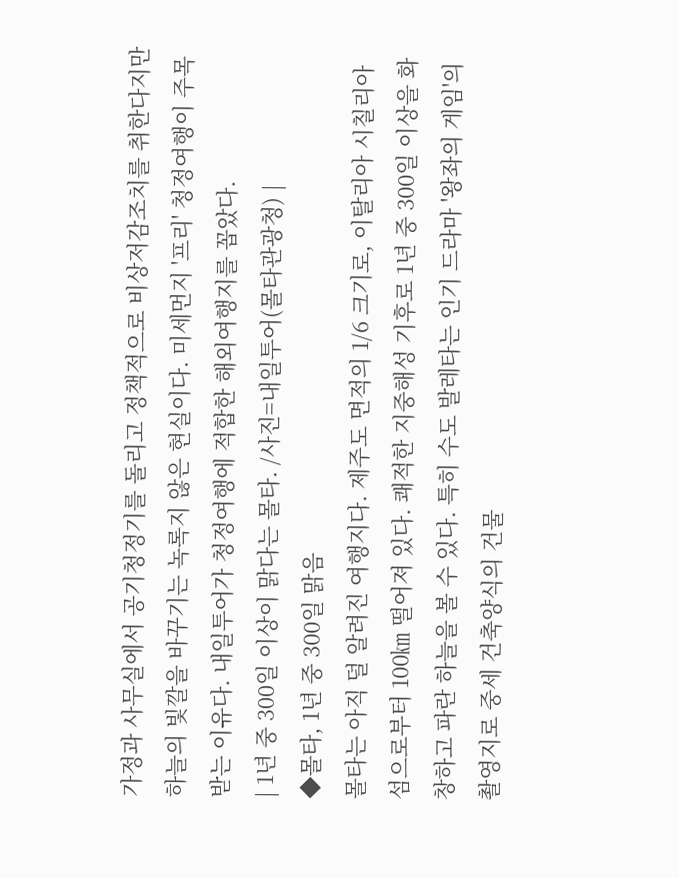가정과 사무실에서 공기청정기를 돌리고 정책적으로 비상저감조치를 취한다지만 하늘의 빛깔을 바꾸기는 녹록지 않은 현실이다. 미세먼지 '프리' 청정여행이 주목받는 이유다. 내일투어가 청정여행에 적합한 해외여행지를 꼽았다.
| 1년 중 300일 이상이 맑다는 몰타. /사진=내일투어(몰타관광청) |
◆몰타, 1년 중 300일 맑음
몰타는 아직 덜 알려진 여행지다. 제주도 면적의 1/6 크기로, 이탈리아 시칠리아섬으로부터 100㎞ 떨어져 있다. 쾌적한 지중해성 기후로 1년 중 300일 이상을 화창하고 파란 하늘을 볼 수 있다. 특히 수도 발레타는 인기 드라마 '왕좌의 게임'의 촬영지로 중세 건축양식의 건물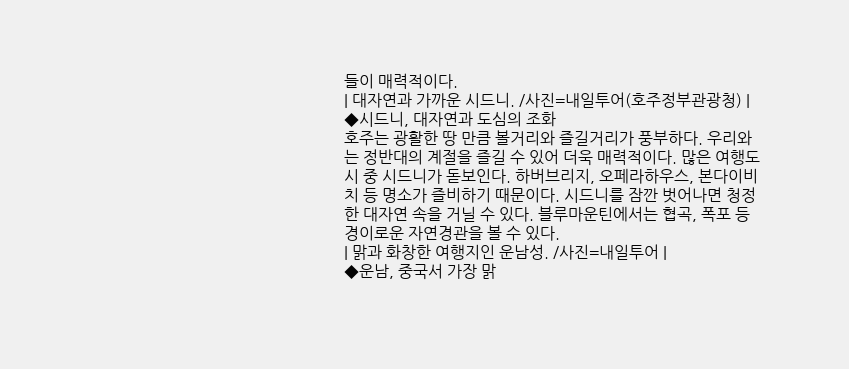들이 매력적이다.
| 대자연과 가까운 시드니. /사진=내일투어(호주정부관광청) |
◆시드니, 대자연과 도심의 조화
호주는 광활한 땅 만큼 볼거리와 즐길거리가 풍부하다. 우리와는 정반대의 계절을 즐길 수 있어 더욱 매력적이다. 많은 여행도시 중 시드니가 돋보인다. 하버브리지, 오페라하우스, 본다이비치 등 명소가 즐비하기 때문이다. 시드니를 잠깐 벗어나면 청정한 대자연 속을 거닐 수 있다. 블루마운틴에서는 협곡, 폭포 등 경이로운 자연경관을 볼 수 있다.
| 맑과 화창한 여행지인 운남성. /사진=내일투어 |
◆운남, 중국서 가장 맑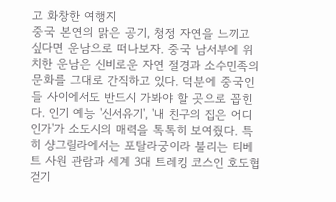고 화창한 여행지
중국 본연의 맑은 공기, 청정 자연을 느끼고 싶다면 운남으로 떠나보자. 중국 남서부에 위치한 운남은 신비로운 자연 절경과 소수민족의 문화를 그대로 간직하고 있다. 덕분에 중국인들 사이에서도 반드시 가봐야 할 곳으로 꼽힌다. 인기 예능 '신서유기', '내 친구의 집은 어디인가'가 소도시의 매력을 톡톡히 보여줬다. 특히 샹그릴라에서는 포탈라궁이라 불리는 티베트 사원 관람과 세계 3대 트레킹 코스인 호도협 걷기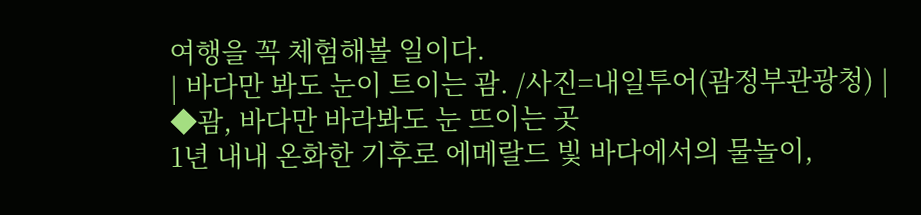여행을 꼭 체험해볼 일이다.
| 바다만 봐도 눈이 트이는 괌. /사진=내일투어(괌정부관광청) |
◆괌, 바다만 바라봐도 눈 뜨이는 곳
1년 내내 온화한 기후로 에메랄드 빛 바다에서의 물놀이,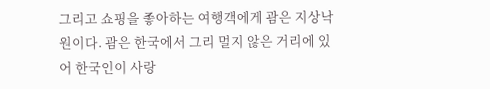그리고 쇼핑을 좋아하는 여행객에게 괌은 지상낙원이다. 괌은 한국에서 그리 멀지 않은 거리에 있어 한국인이 사랑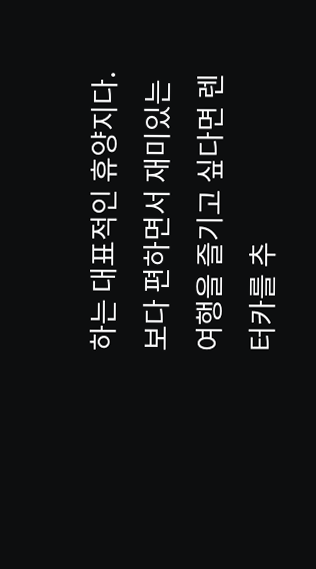하는 대표적인 휴양지다. 보다 편하면서 재미있는 여행을 즐기고 싶다면 렌터카를 추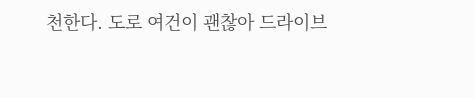천한다. 도로 여건이 괜찮아 드라이브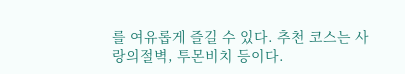를 여유롭게 즐길 수 있다. 추천 코스는 사랑의절벽, 투몬비치 등이다.